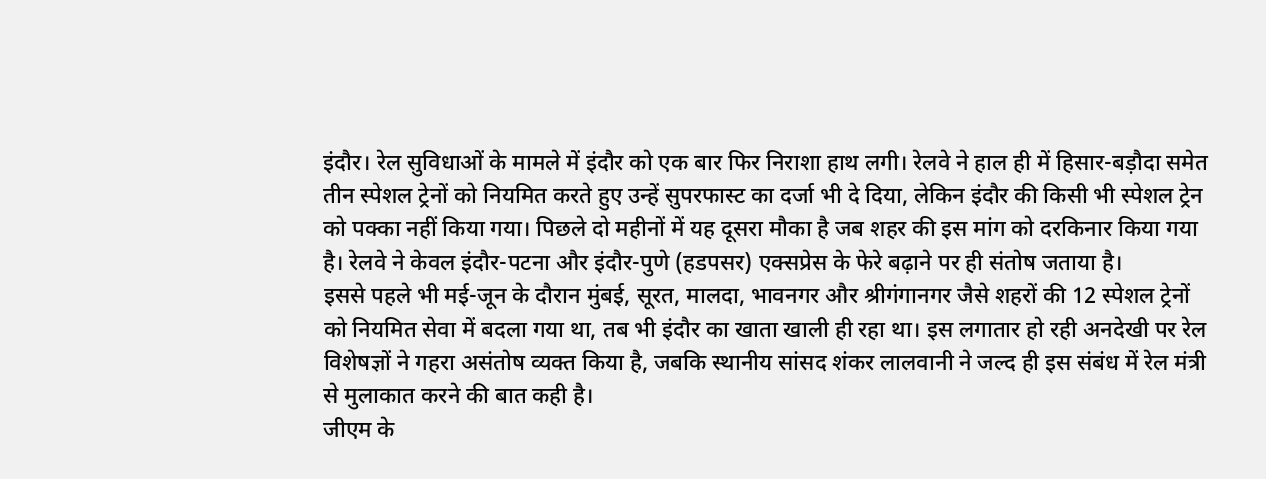इंदौर। रेल सुविधाओं के मामले में इंदौर को एक बार फिर निराशा हाथ लगी। रेलवे ने हाल ही में हिसार-बड़ौदा समेत तीन स्पेशल ट्रेनों को नियमित करते हुए उन्हें सुपरफास्ट का दर्जा भी दे दिया, लेकिन इंदौर की किसी भी स्पेशल ट्रेन को पक्का नहीं किया गया। पिछले दो महीनों में यह दूसरा मौका है जब शहर की इस मांग को दरकिनार किया गया है। रेलवे ने केवल इंदौर-पटना और इंदौर-पुणे (हडपसर) एक्सप्रेस के फेरे बढ़ाने पर ही संतोष जताया है।
इससे पहले भी मई-जून के दौरान मुंबई, सूरत, मालदा, भावनगर और श्रीगंगानगर जैसे शहरों की 12 स्पेशल ट्रेनों को नियमित सेवा में बदला गया था, तब भी इंदौर का खाता खाली ही रहा था। इस लगातार हो रही अनदेखी पर रेल विशेषज्ञों ने गहरा असंतोष व्यक्त किया है, जबकि स्थानीय सांसद शंकर लालवानी ने जल्द ही इस संबंध में रेल मंत्री से मुलाकात करने की बात कही है।
जीएम के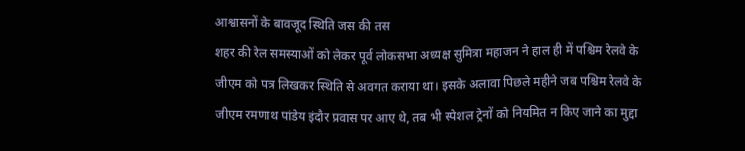आश्वासनों के बावजूद स्थिति जस की तस
शहर की रेल समस्याओं को लेकर पूर्व लोकसभा अध्यक्ष सुमित्रा महाजन ने हाल ही में पश्चिम रेलवे के जीएम को पत्र लिखकर स्थिति से अवगत कराया था। इसके अलावा पिछले महीने जब पश्चिम रेलवे के जीएम रमणाथ पांडेय इंदौर प्रवास पर आए थे, तब भी स्पेशल ट्रेनों को नियमित न किए जाने का मुद्दा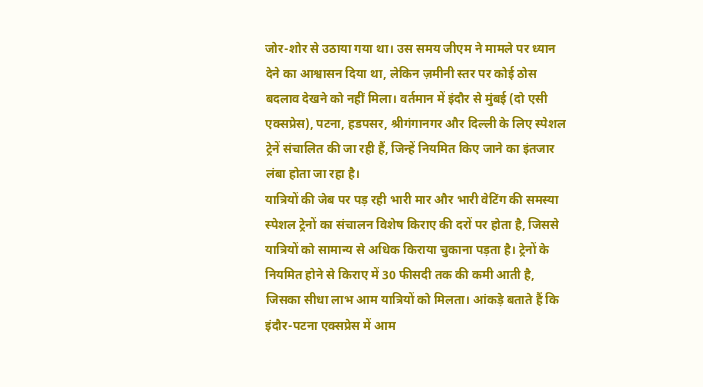जोर-शोर से उठाया गया था। उस समय जीएम ने मामले पर ध्यान देने का आश्वासन दिया था, लेकिन ज़मीनी स्तर पर कोई ठोस बदलाव देखने को नहीं मिला। वर्तमान में इंदौर से मुंबई (दो एसी एक्सप्रेस), पटना, हडपसर, श्रीगंगानगर और दिल्ली के लिए स्पेशल ट्रेनें संचालित की जा रही हैं, जिन्हें नियमित किए जाने का इंतजार लंबा होता जा रहा है।
यात्रियों की जेब पर पड़ रही भारी मार और भारी वेटिंग की समस्या
स्पेशल ट्रेनों का संचालन विशेष किराए की दरों पर होता है, जिससे यात्रियों को सामान्य से अधिक किराया चुकाना पड़ता है। ट्रेनों के नियमित होने से किराए में 30 फीसदी तक की कमी आती है, जिसका सीधा लाभ आम यात्रियों को मिलता। आंकड़े बताते हैं कि इंदौर-पटना एक्सप्रेस में आम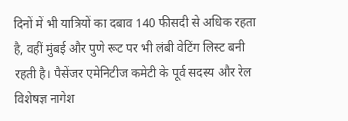दिनों में भी यात्रियों का दबाव 140 फीसदी से अधिक रहता है, वहीं मुंबई और पुणे रूट पर भी लंबी वेटिंग लिस्ट बनी रहती है। पैसेंजर एमेनिटीज कमेटी के पूर्व सदस्य और रेल विशेषज्ञ नागेश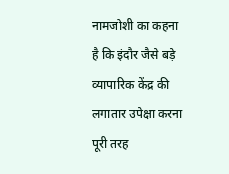नामजोशी का कहना है कि इंदौर जैसे बड़े व्यापारिक केंद्र की लगातार उपेक्षा करना पूरी तरह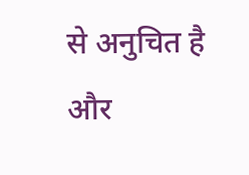से अनुचित है और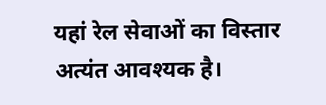यहां रेल सेवाओं का विस्तार अत्यंत आवश्यक है।